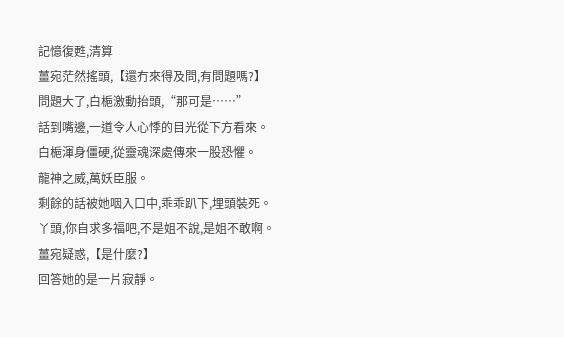記憶復甦,清算
薑宛茫然搖頭,【還冇來得及問,有問題嗎?】
問題大了,白梔激動抬頭,“那可是……”
話到嘴邊,一道令人心悸的目光從下方看來。
白梔渾身僵硬,從靈魂深處傳來一股恐懼。
龍神之威,萬妖臣服。
剩餘的話被她咽入口中,乖乖趴下,埋頭裝死。
丫頭,你自求多福吧,不是姐不說,是姐不敢啊。
薑宛疑惑,【是什麼?】
回答她的是一片寂靜。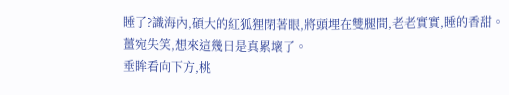睡了?識海內,碩大的紅狐狸閉著眼,將頭埋在雙腿間,老老實實,睡的香甜。
薑宛失笑,想來這幾日是真累壞了。
垂眸看向下方,桃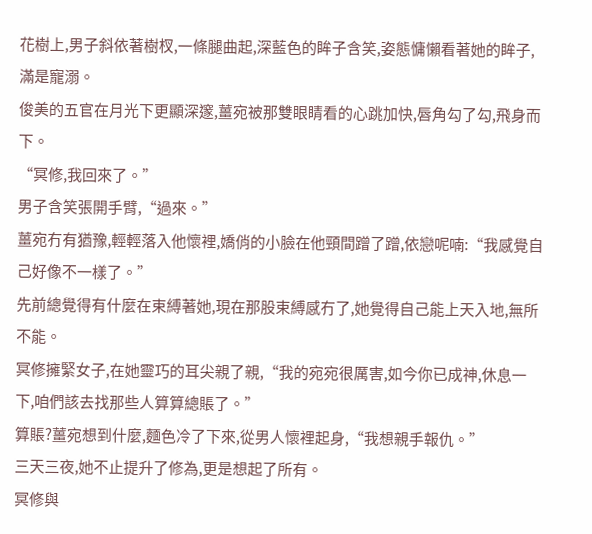花樹上,男子斜依著樹杈,一條腿曲起,深藍色的眸子含笑,姿態慵懶看著她的眸子,滿是寵溺。
俊美的五官在月光下更顯深邃,薑宛被那雙眼睛看的心跳加快,唇角勾了勾,飛身而下。
“冥修,我回來了。”
男子含笑張開手臂,“過來。”
薑宛冇有猶豫,輕輕落入他懷裡,嬌俏的小臉在他頸間蹭了蹭,依戀呢喃:“我感覺自己好像不一樣了。”
先前總覺得有什麼在束縛著她,現在那股束縛感冇了,她覺得自己能上天入地,無所不能。
冥修擁緊女子,在她靈巧的耳尖親了親,“我的宛宛很厲害,如今你已成神,休息一下,咱們該去找那些人算算總賬了。”
算賬?薑宛想到什麼,麵色冷了下來,從男人懷裡起身,“我想親手報仇。”
三天三夜,她不止提升了修為,更是想起了所有。
冥修與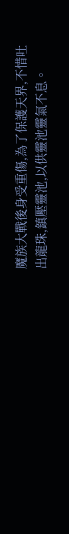魔族大戰後身受重傷,為了保護天界,不惜吐出龍珠,鎮壓靈池,以供靈池靈氣不息。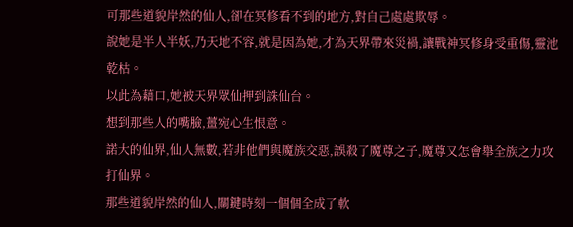可那些道貌岸然的仙人,卻在冥修看不到的地方,對自己處處欺辱。
說她是半人半妖,乃天地不容,就是因為她,才為天界帶來災禍,讓戰神冥修身受重傷,靈池乾枯。
以此為藉口,她被天界眾仙押到誅仙台。
想到那些人的嘴臉,薑宛心生恨意。
諾大的仙界,仙人無數,若非他們與魔族交惡,誤殺了魔尊之子,魔尊又怎會舉全族之力攻打仙界。
那些道貌岸然的仙人,關鍵時刻一個個全成了軟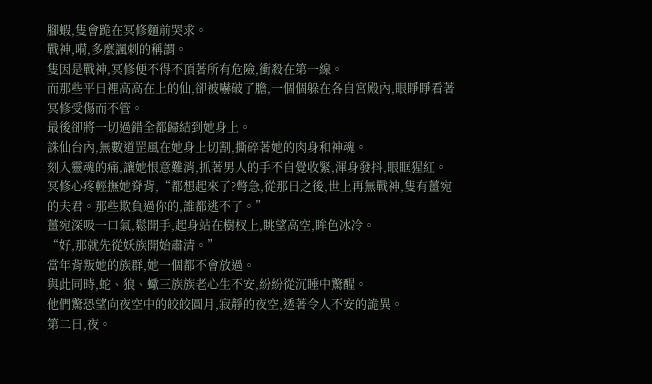腳蝦,隻會跪在冥修麵前哭求。
戰神,嗬,多麼諷刺的稱謂。
隻因是戰神,冥修便不得不頂著所有危險,衝殺在第一線。
而那些平日裡高高在上的仙,卻被嚇破了膽,一個個躲在各自宮殿內,眼睜睜看著冥修受傷而不管。
最後卻將一切過錯全都歸結到她身上。
誅仙台內,無數道罡風在她身上切割,撕碎著她的肉身和神魂。
刻入靈魂的痛,讓她恨意難消,抓著男人的手不自覺收緊,渾身發抖,眼眶猩紅。
冥修心疼輕撫她脊背,“都想起來了?彆急,從那日之後,世上再無戰神,隻有薑宛的夫君。那些欺負過你的,誰都逃不了。”
薑宛深吸一口氣,鬆開手,起身站在樹杈上,眺望高空,眸色冰冷。
“好,那就先從妖族開始肅清。”
當年背叛她的族群,她一個都不會放過。
與此同時,蛇、狼、蠍三族族老心生不安,紛紛從沉睡中驚醒。
他們驚恐望向夜空中的皎皎圓月,寂靜的夜空,透著令人不安的詭異。
第二日,夜。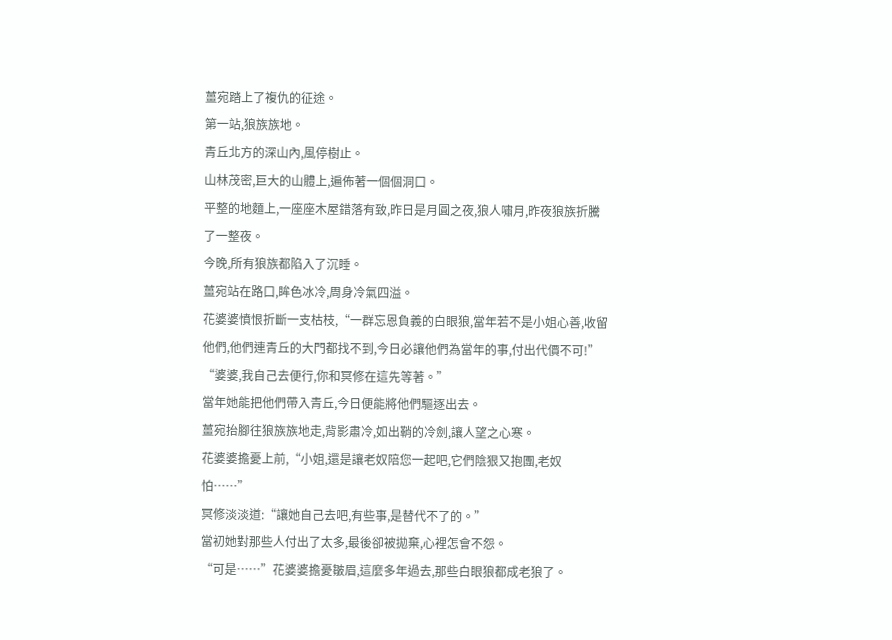薑宛踏上了複仇的征途。
第一站,狼族族地。
青丘北方的深山內,風停樹止。
山林茂密,巨大的山體上,遍佈著一個個洞口。
平整的地麵上,一座座木屋錯落有致,昨日是月圓之夜,狼人嘯月,昨夜狼族折騰了一整夜。
今晚,所有狼族都陷入了沉睡。
薑宛站在路口,眸色冰冷,周身冷氣四溢。
花婆婆憤恨折斷一支枯枝,“一群忘恩負義的白眼狼,當年若不是小姐心善,收留他們,他們連青丘的大門都找不到,今日必讓他們為當年的事,付出代價不可!”
“婆婆,我自己去便行,你和冥修在這先等著。”
當年她能把他們帶入青丘,今日便能將他們驅逐出去。
薑宛抬腳往狼族族地走,背影肅冷,如出鞘的冷劍,讓人望之心寒。
花婆婆擔憂上前,“小姐,還是讓老奴陪您一起吧,它們陰狠又抱團,老奴怕……”
冥修淡淡道:“讓她自己去吧,有些事,是替代不了的。”
當初她對那些人付出了太多,最後卻被拋棄,心裡怎會不怨。
“可是……”花婆婆擔憂皺眉,這麼多年過去,那些白眼狼都成老狼了。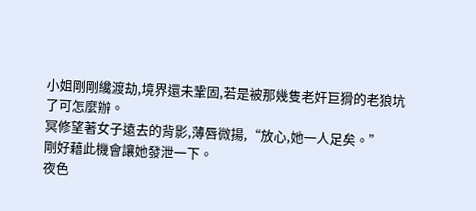小姐剛剛纔渡劫,境界還未鞏固,若是被那幾隻老奸巨猾的老狼坑了可怎麼辦。
冥修望著女子遠去的背影,薄唇微揚,“放心,她一人足矣。”
剛好藉此機會讓她發泄一下。
夜色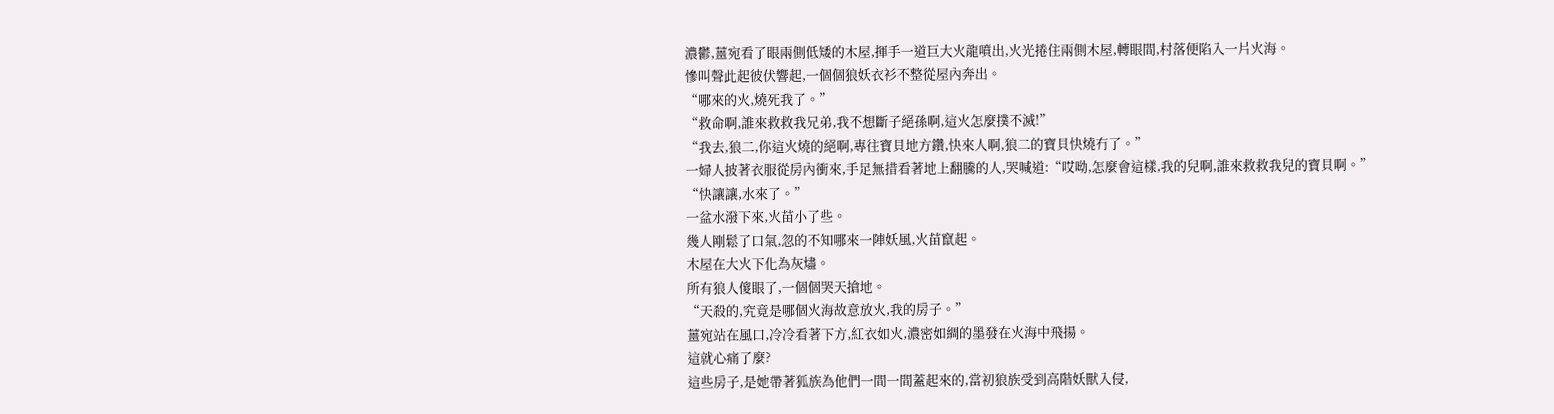濃鬱,薑宛看了眼兩側低矮的木屋,揮手一道巨大火龍噴出,火光捲住兩側木屋,轉眼間,村落便陷入一片火海。
慘叫聲此起彼伏響起,一個個狼妖衣衫不整從屋內奔出。
“哪來的火,燒死我了。”
“救命啊,誰來救救我兄弟,我不想斷子絕孫啊,這火怎麼撲不滅!”
“我去,狼二,你這火燒的絕啊,專往寶貝地方鑽,快來人啊,狼二的寶貝快燒冇了。”
一婦人披著衣服從房內衝來,手足無措看著地上翻騰的人,哭喊道:“哎呦,怎麼會這樣,我的兒啊,誰來救救我兒的寶貝啊。”
“快讓讓,水來了。”
一盆水潑下來,火苗小了些。
幾人剛鬆了口氣,忽的不知哪來一陣妖風,火苗竄起。
木屋在大火下化為灰燼。
所有狼人傻眼了,一個個哭天搶地。
“天殺的,究竟是哪個火海故意放火,我的房子。”
薑宛站在風口,冷冷看著下方,紅衣如火,濃密如綢的墨發在火海中飛揚。
這就心痛了麼?
這些房子,是她帶著狐族為他們一間一間蓋起來的,當初狼族受到高階妖獸入侵,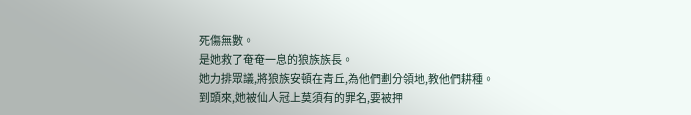死傷無數。
是她救了奄奄一息的狼族族長。
她力排眾議,將狼族安頓在青丘,為他們劃分領地,教他們耕種。
到頭來,她被仙人冠上莫須有的罪名,要被押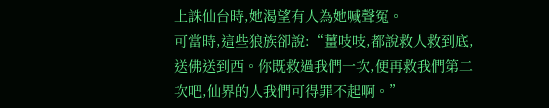上誅仙台時,她渴望有人為她喊聲冤。
可當時,這些狼族卻說:“薑吱吱,都說救人救到底,送佛送到西。你既救過我們一次,便再救我們第二次吧,仙界的人我們可得罪不起啊。”